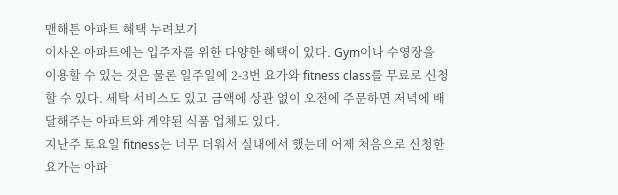맨해튼 아파트 혜택 누려보기
이사온 아파트에는 입주자를 위한 다양한 혜택이 있다. Gym이나 수영장을 이용할 수 있는 것은 물론 일주일에 2-3번 요가와 fitness class를 무료로 신청할 수 있다. 세탁 서비스도 있고 금액에 상관 없이 오전에 주문하면 저녁에 배달해주는 아파트와 계약된 식품 업체도 있다.
지난주 토요일 fitness는 너무 더워서 실내에서 했는데 어제 처음으로 신청한 요가는 아파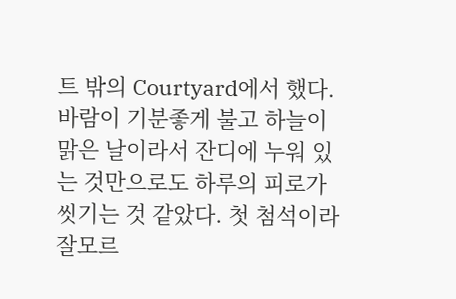트 밖의 Courtyard에서 했다.
바람이 기분좋게 불고 하늘이 맑은 날이라서 잔디에 누워 있는 것만으로도 하루의 피로가 씻기는 것 같았다. 첫 첨석이라 잘모르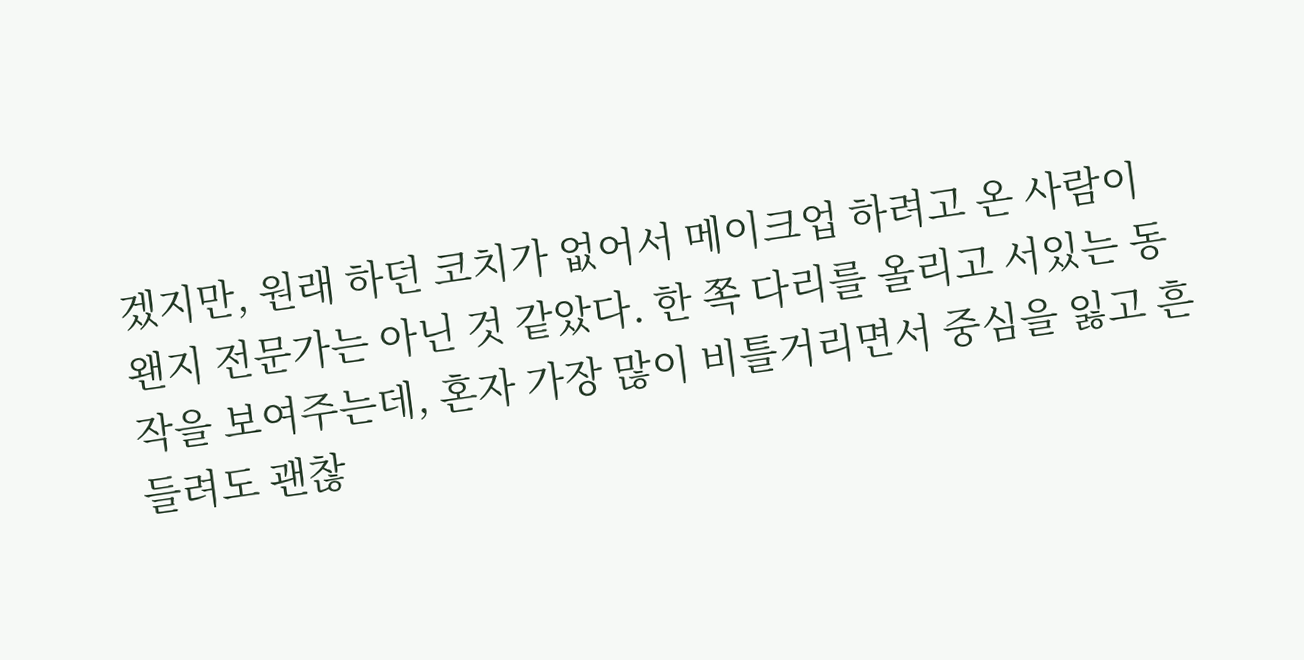겠지만, 원래 하던 코치가 없어서 메이크업 하려고 온 사람이 왠지 전문가는 아닌 것 같았다. 한 쪽 다리를 올리고 서있는 동작을 보여주는데, 혼자 가장 많이 비틀거리면서 중심을 잃고 흔들려도 괜찮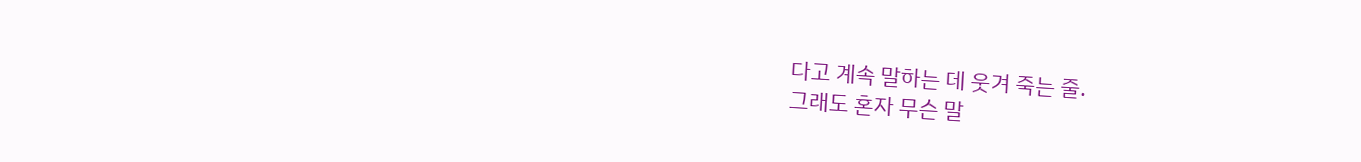다고 계속 말하는 데 웃겨 죽는 줄.
그래도 혼자 무슨 말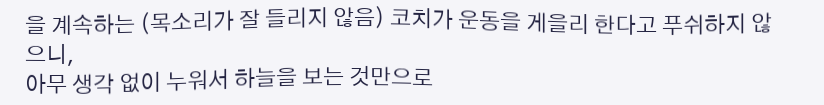을 계속하는 (목소리가 잘 들리지 않음) 코치가 운동을 게을리 한다고 푸쉬하지 않으니,
아무 생각 없이 누워서 하늘을 보는 것만으로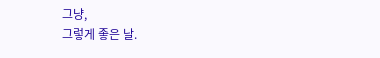그냥,
그렇게 좋은 날.